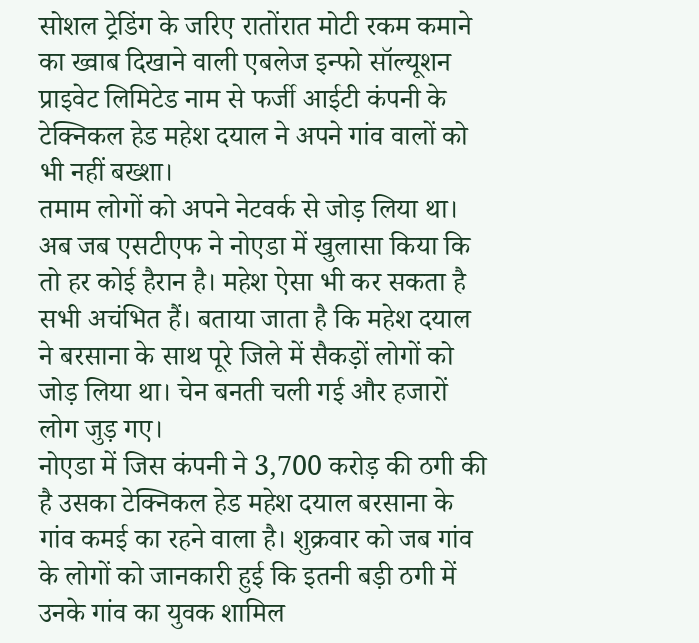सोशल ट्रेडिंग के जरिए रातोंरात मोटी रकम कमाने का ख्वाब दिखाने वाली एबलेज इन्फो सॉल्यूशन प्राइवेट लिमिटेड नाम से फर्जी आईटी कंपनी के टेक्निकल हेड महेश दयाल ने अपने गांव वालों को भी नहीं बख्शा।
तमाम लोगों को अपने नेटवर्क से जोड़ लिया था। अब जब एसटीएफ ने नोएडा में खुलासा किया कि तो हर कोई हैरान है। महेश ऐसा भी कर सकता है सभी अचंभित हैं। बताया जाता है कि महेश दयाल ने बरसाना के साथ पूरे जिले में सैकड़ों लोगों को जोड़ लिया था। चेन बनती चली गई और हजारों लोग जुड़ गए।
नोएडा में जिस कंपनी ने 3,700 करोड़ की ठगी की है उसका टेक्निकल हेड महेश दयाल बरसाना के गांव कमई का रहने वाला है। शुक्रवार को जब गांव के लोगों को जानकारी हुई कि इतनी बड़ी ठगी में उनके गांव का युवक शामिल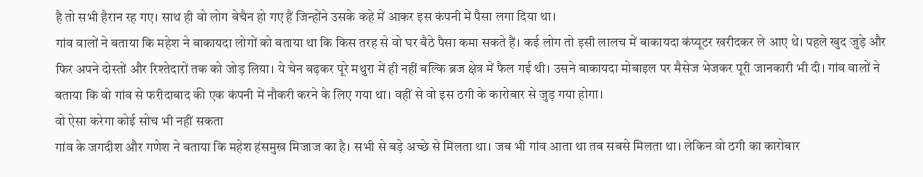है तो सभी हैरान रह गए। साथ ही वो लोग बेचैन हो गए हैं जिन्होंने उसके कहे में आकर इस कंपनी में पैसा लगा दिया था।
गांव वालों ने बताया कि महेश ने बाकायदा लोगों को बताया था कि किस तरह से वो घर बैठे पैसा कमा सकते हैं। कई लोग तो इसी लालच में बाकायदा कंप्यूटर खरीदकर ले आए थे। पहले खुद जुड़े और फिर अपने दोस्तों और रिश्तेदारों तक को जोड़ लिया। ये चेन बढ़कर पूरे मथुरा में ही नहीं बल्कि ब्रज क्षेत्र में फैल गई थी। उसने बाकायदा मोबाइल पर मैसेज भेजकर पूरी जानकारी भी दी। गांव वालों ने बताया कि वो गांव से फरीदाबाद की एक कंपनी में नौकरी करने के लिए गया था। वहीं से वो इस ठगी के कारोबार से जुड़ गया होगा।
वो ऐसा करेगा कोई सोच भी नहीं सकता
गांव के जगदीश और गणेश ने बताया कि महेश हंसमुख मिजाज का है। सभी से बड़े अच्छे से मिलता था। जब भी गांव आता था तब सबसे मिलता था। लेकिन वो ठगी का कारोबार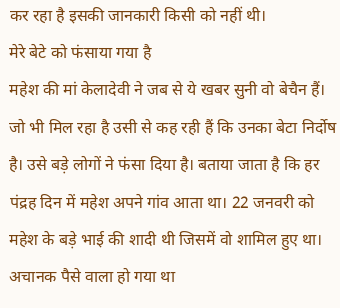कर रहा है इसकी जानकारी किसी को नहीं थी।
मेरे बेटे को फंसाया गया है
महेश की मां केलादेवी ने जब से ये खबर सुनी वो बेचैन हैं। जो भी मिल रहा है उसी से कह रही हैं कि उनका बेटा निर्दोष है। उसे बड़े लोगों ने फंसा दिया है। बताया जाता है कि हर पंद्रह दिन में महेश अपने गांव आता था। 22 जनवरी को महेश के बड़े भाई की शादी थी जिसमें वो शामिल हुए था।
अचानक पैसे वाला हो गया था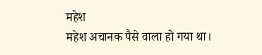महेश
महेश अचानक पैसे वाला हो गया था।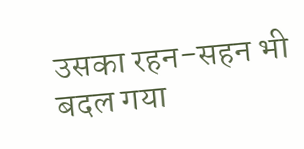उसका रहन-सहन भी बदल गया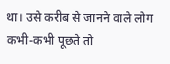था। उसे करीब से जानने वाले लोग कभी-कभी पूछते तो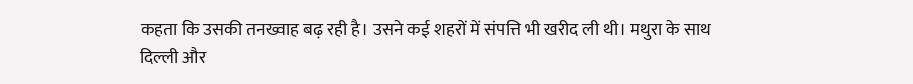कहता कि उसकी तनख्वाह बढ़ रही है। उसने कई शहरों में संपत्ति भी खरीद ली थी। मथुरा के साथ दिल्ली और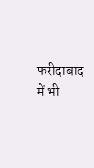फरीदाबाद में भी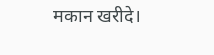मकान खरीदे।